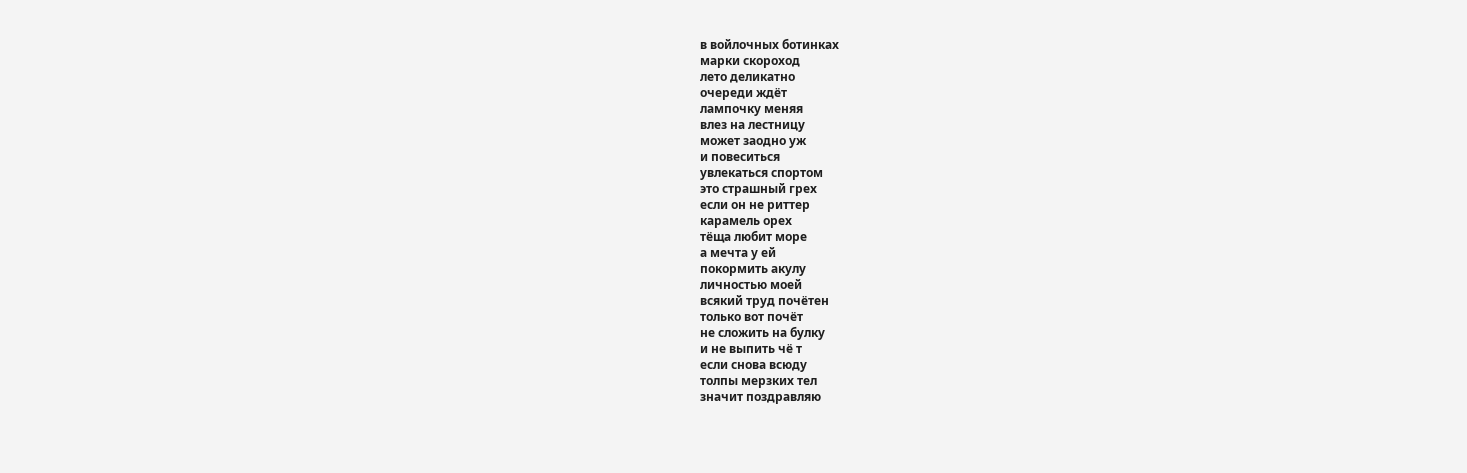в войлочных ботинках
марки скороход
лето деликатно
очереди ждёт
лампочку меняя
влез на лестницу
может заодно уж
и повеситься
увлекаться спортом
это страшный грех
если он не риттер
карамель орех
тёща любит море
а мечта у ей
покормить акулу
личностью моей
всякий труд почётен
только вот почёт
не сложить на булку
и не выпить чё т
если снова всюду
толпы мерзких тел
значит поздравляю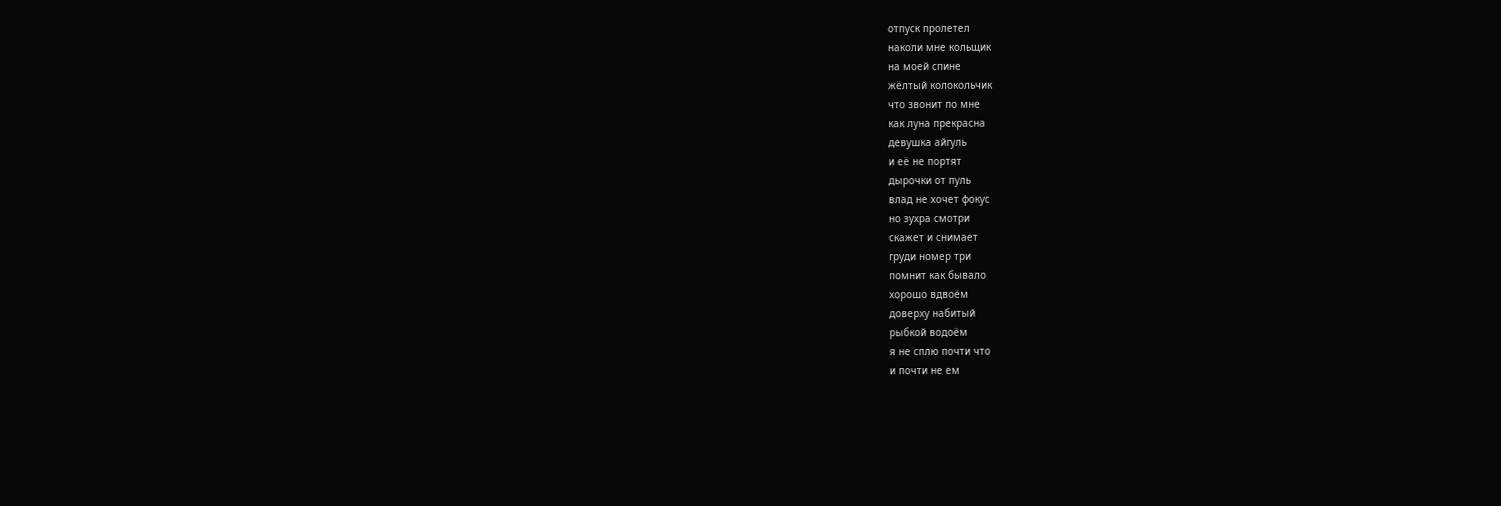отпуск пролетел
наколи мне кольщик
на моей спине
жёлтый колокольчик
что звонит по мне
как луна прекрасна
девушка айгуль
и её не портят
дырочки от пуль
влад не хочет фокус
но зухра смотри
скажет и снимает
груди номер три
помнит как бывало
хорошо вдвоём
доверху набитый
рыбкой водоём
я не сплю почти что
и почти не ем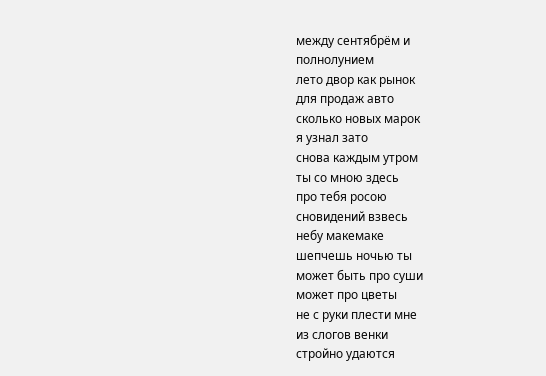между сентябрём и
полнолунием
лето двор как рынок
для продаж авто
сколько новых марок
я узнал зато
снова каждым утром
ты со мною здесь
про тебя росою
сновидений взвесь
небу макемаке
шепчешь ночью ты
может быть про суши
может про цветы
не с руки плести мне
из слогов венки
стройно удаются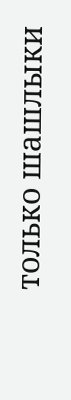только шашлыки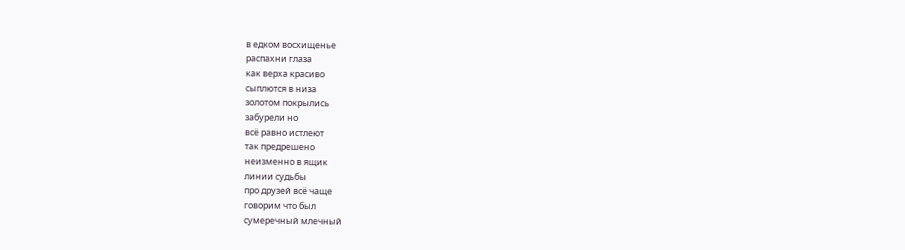в едком восхищенье
распахни глаза
как верха красиво
сыплются в низа
золотом покрылись
забурели но
всё равно истлеют
так предрешено
неизменно в ящик
линии судьбы
про друзей всё чаще
говорим что был
сумеречный млечный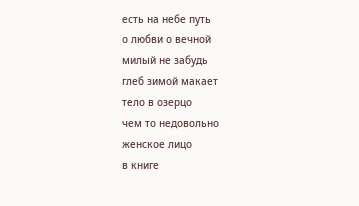есть на небе путь
о любви о вечной
милый не забудь
глеб зимой макает
тело в озерцо
чем то недовольно
женское лицо
в книге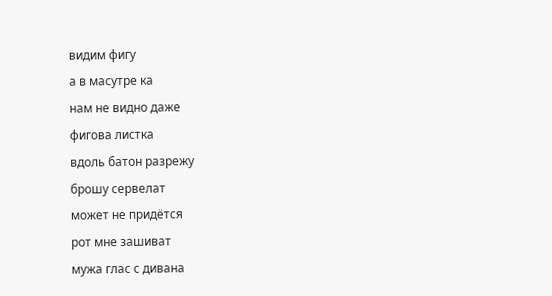видим фигу
а в масутре ка
нам не видно даже
фигова листка
вдоль батон разрежу
брошу сервелат
может не придётся
рот мне зашиват
мужа глас с дивана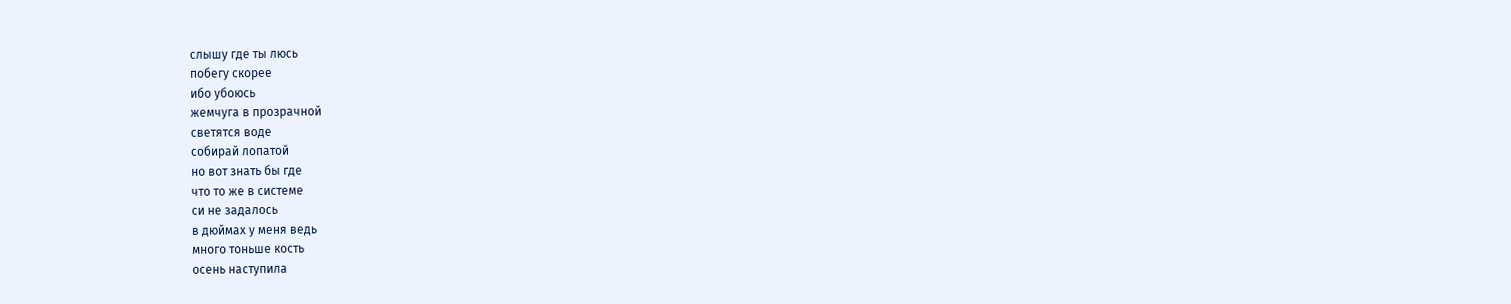слышу где ты люсь
побегу скорее
ибо убоюсь
жемчуга в прозрачной
светятся воде
собирай лопатой
но вот знать бы где
что то же в системе
си не задалось
в дюймах у меня ведь
много тоньше кость
осень наступила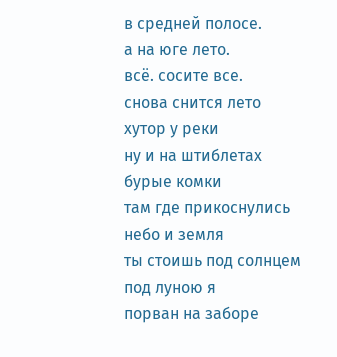в средней полосе.
а на юге лето.
всё. сосите все.
снова снится лето
хутор у реки
ну и на штиблетах
бурые комки
там где прикоснулись
небо и земля
ты стоишь под солнцем
под луною я
порван на заборе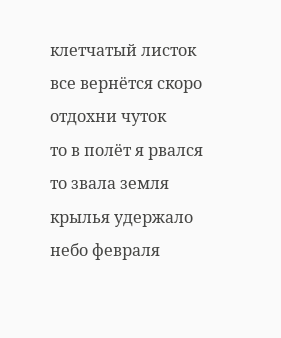клетчатый листок
все вернётся скоро
отдохни чуток
то в полёт я рвался
то звала земля
крылья удержало
небо февраля